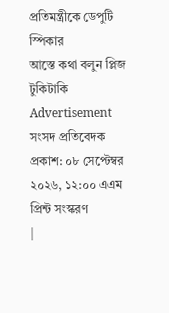প্রতিমন্ত্রীকে ডেপুটি স্পিকার
আস্তে কথা বলুন প্লিজ
টুকিটাকি
Advertisement
সংসদ প্রতিবেদক
প্রকাশ: ০৮ সেপ্টেম্বর ২০২৬, ১২:০০ এএম
প্রিন্ট সংস্করণ
|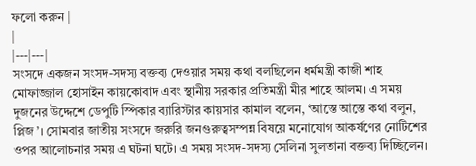ফলো করুন |
|
|---|---|
সংসদে একজন সংসদ-সদস্য বক্তব্য দেওয়ার সময় কথা বলছিলেন ধর্মমন্ত্রী কাজী শাহ মোফাজ্জাল হোসাইন কায়কোবাদ এবং স্থানীয় সরকার প্রতিমন্ত্রী মীর শাহে আলম। এ সময় দুজনের উদ্দেশে ডেপুটি স্পিকার ব্যারিস্টার কায়সার কামাল বলেন, ‘আস্তে আস্তে কথা বলুন, প্লিজ’। সোমবার জাতীয় সংসদে জরুরি জনগুরুত্বসম্পন্ন বিষয়ে মনোযোগ আকর্ষণের নোটিশের ওপর আলোচনার সময় এ ঘটনা ঘটে। এ সময় সংসদ-সদস্য সেলিনা সুলতানা বক্তব্য দিচ্ছিলেন।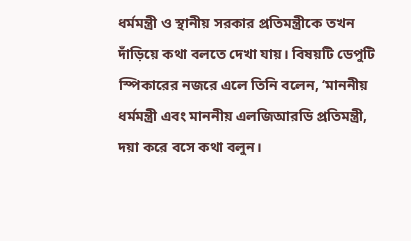ধর্মমন্ত্রী ও স্থানীয় সরকার প্রতিমন্ত্রীকে তখন দাঁড়িয়ে কথা বলতে দেখা যায়। বিষয়টি ডেপুটি স্পিকারের নজরে এলে তিনি বলেন, ‘মাননীয় ধর্মমন্ত্রী এবং মাননীয় এলজিআরডি প্রতিমন্ত্রী, দয়া করে বসে কথা বলুন।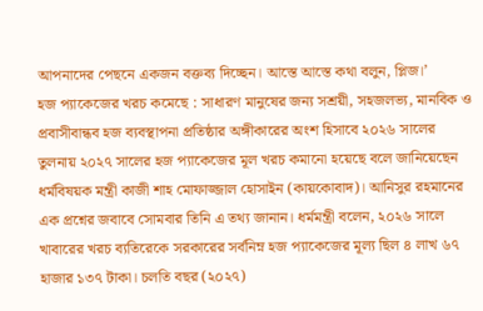আপনাদের পেছনে একজন বক্তব্য দিচ্ছেন। আস্তে আস্তে কথা বলুন, প্লিজ।’
হজ প্যাকেজের খরচ কমেছে : সাধারণ মানুষের জন্য সশ্রয়ী, সহজলভ্য, মানবিক ও প্রবাসীবান্ধব হজ ব্যবস্থাপনা প্রতিষ্ঠার অঙ্গীকারের অংশ হিসাবে ২০২৬ সালের তুলনায় ২০২৭ সালের হজ প্যাকেজের মূল খরচ কমানো হয়েছে বলে জানিয়েছেন ধর্মবিষয়ক মন্ত্রী কাজী শাহ মোফাজ্জাল হোসাইন (কায়কোবাদ)। আনিসুর রহমানের এক প্রশ্নের জবাবে সোমবার তিনি এ তথ্য জানান। ধর্মমন্ত্রী বলেন, ২০২৬ সালে খাবারের খরচ ব্যতিরেকে সরকারের সর্বনিম্ন হজ প্যাকেজের মূল্য ছিল ৪ লাখ ৬৭ হাজার ১৩৭ টাকা। চলতি বছর (২০২৭)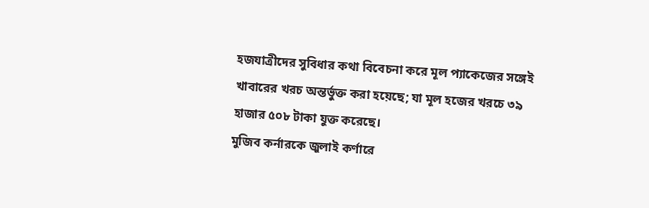হজযাত্রীদের সুবিধার কথা বিবেচনা করে মূল প্যাকেজের সঙ্গেই খাবারের খরচ অন্তর্ভুক্ত করা হয়েছে; যা মূল হজের খরচে ৩৯ হাজার ৫০৮ টাকা যুক্ত করেছে।
মুজিব কর্নারকে জুলাই কর্ণারে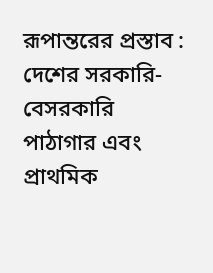রূপান্তরের প্রস্তাব : দেশের সরকারি-বেসরকারি পাঠাগার এবং প্রাথমিক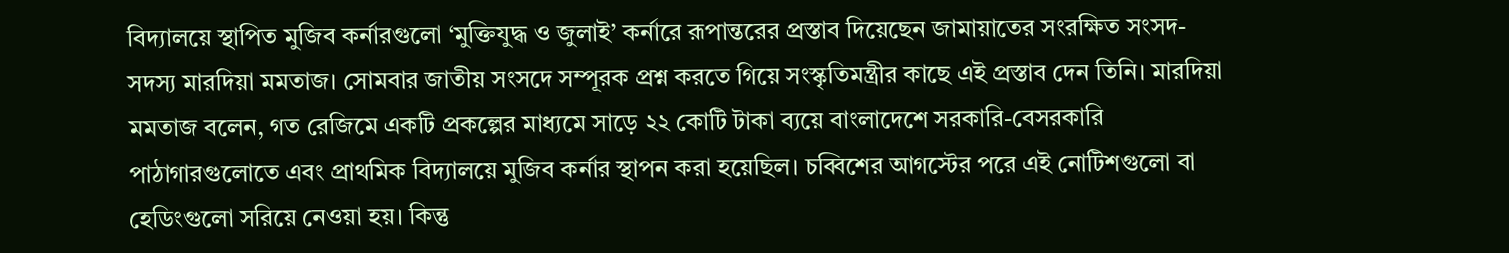বিদ্যালয়ে স্থাপিত মুজিব কর্নারগুলো ‘মুক্তিযুদ্ধ ও জুলাই’ কর্নারে রূপান্তরের প্রস্তাব দিয়েছেন জামায়াতের সংরক্ষিত সংসদ-সদস্য মারদিয়া মমতাজ। সোমবার জাতীয় সংসদে সম্পূরক প্রশ্ন করতে গিয়ে সংস্কৃতিমন্ত্রীর কাছে এই প্রস্তাব দেন তিনি। মারদিয়া মমতাজ বলেন, গত রেজিমে একটি প্রকল্পের মাধ্যমে সাড়ে ২২ কোটি টাকা ব্যয়ে বাংলাদেশে সরকারি-বেসরকারি পাঠাগারগুলোতে এবং প্রাথমিক বিদ্যালয়ে মুজিব কর্নার স্থাপন করা হয়েছিল। চব্বিশের আগস্টের পরে এই নোটিশগুলো বা হেডিংগুলো সরিয়ে নেওয়া হয়। কিন্তু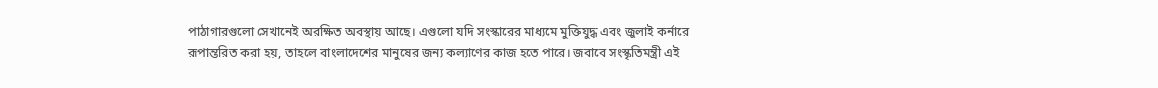পাঠাগারগুলো সেখানেই অরক্ষিত অবস্থায় আছে। এগুলো যদি সংস্কারের মাধ্যমে মুক্তিযুদ্ধ এবং জুলাই কর্নারে রূপান্তরিত করা হয়, তাহলে বাংলাদেশের মানুষের জন্য কল্যাণের কাজ হতে পারে। জবাবে সংস্কৃতিমন্ত্রী এই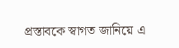প্রস্তাবকে স্বাগত জানিয়ে এ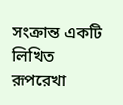সংক্রান্ত একটি লিখিত রূপরেখা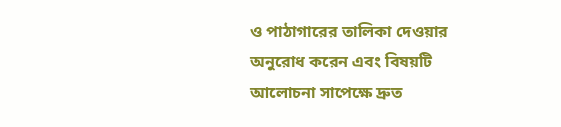ও পাঠাগারের তালিকা দেওয়ার অনুরোধ করেন এবং বিষয়টি আলোচনা সাপেক্ষে দ্রুত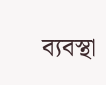ব্যবস্থা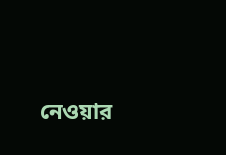নেওয়ার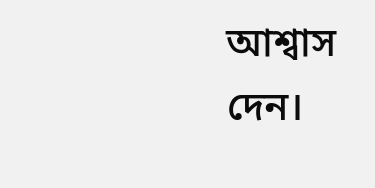আশ্বাস দেন।